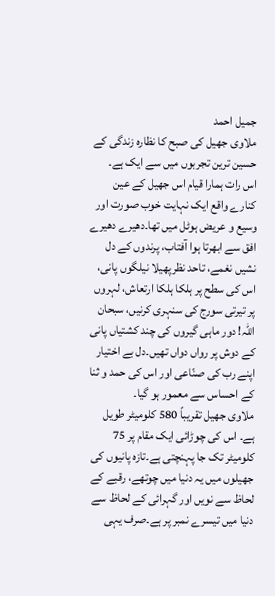جمیل احمد
ملاوی جھیل کی صبح کا نظارہ زندگی کے حسین ترین تجربوں میں سے ایک ہے۔
اس رات ہمارا قیام اس جھیل کے عین کنارے واقع ایک نہایت خوب صورت اور وسیع و عریض ہوٹل میں تھا۔دھیرے دھیرے افق سے ابھرتا ہوا آفتاب، پرندوں کے دل نشیں نغمے، تاحد نظرپھیلا نیلگوں پانی، اس کی سطح پر ہلکا ہلکا ارتعاش، لہروں پر تیرتی سورج کی سنہری کرنیں، سبحان اللہ! دور ماہی گیروں کی چند کشتیاں پانی کے دوش پر رواں دواں تھیں۔دل بے اختیار اپنے رب کی صنّاعی اور اس کی حمد و ثنا کے احساس سے معمور ہو گیا۔
ملاوی جھیل تقریباً 580 کلومیٹر طویل ہے۔ اس کی چوڑائی ایک مقام پر 75 کلومیٹر تک جا پہنچتی ہے۔تازہ پانیوں کی جھیلوں میں یہ دنیا میں چوتھے، رقبے کے لحاظ سے نویں اور گہرائی کے لحاظ سے دنیا میں تیسرے نمبر پر ہے۔صرف یہی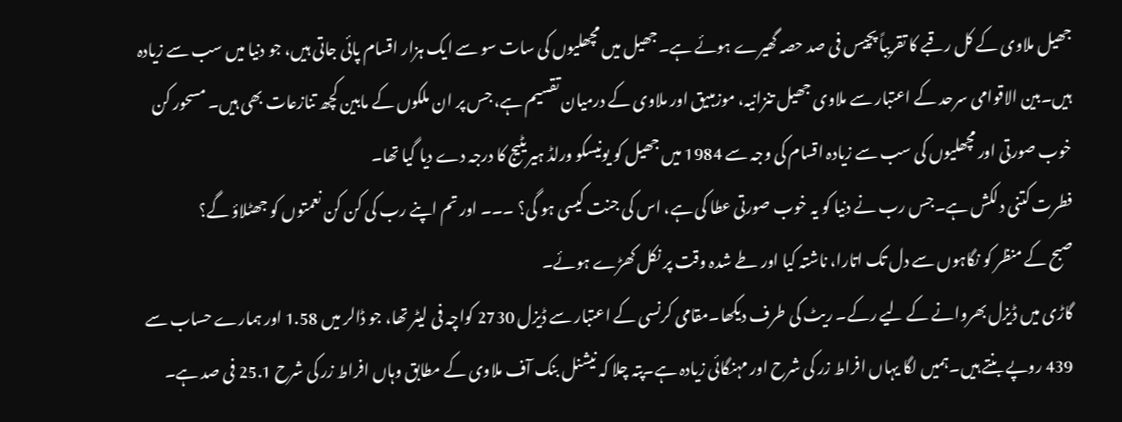جھیل ملاوی کے کل رقبے کا تقریباً پچیس فی صد حصہ گھیرے ہوئے ہے۔جھیل میں مچھلیوں کی سات سو سے ایک ہزار اقسام پائی جاتی ہیں، جو دنیا میں سب سے زیادہ ہیں۔بین الاقوامی سرحد کے اعتبار سے ملاوی جھیل تنزانیہ، موزمبیق اور ملاوی کے درمیان تقسیم ہے، جس پر ان ملکوں کے مابین کچھ تنازعات بھی ہیں۔ مسحور کن خوب صورتی اور مچھلیوں کی سب سے زیادہ اقسام کی وجہ سے 1984 میں جھیل کو یونیسکو ورلڈ ہیریٹیج کا درجہ دے دیا گیا تھا۔
فطرت کتنی دلکش ہے۔جس رب نے دنیا کو یہ خوب صورتی عطا کی ہے، اس کی جنت کیسی ہو گی؟ ۔۔۔ اور تم اپنے رب کی کن کن نعمتوں کو جھٹلاؤ گے؟
صبح کے منظر کو نگاہوں سے دل تک اتارا، ناشتہ کیا اور طے شدہ وقت پر نکل کھڑے ہوئے۔
گاڑی میں ڈیزل بھروانے کے لیے رکے۔ ریٹ کی طرف دیکھا۔مقامی کرنسی کے اعتبار سے ڈیزل 2730 کواچہ فی لیٹر تھا، جو ڈالر میں 1.58 اور ہمارے حساب سے 439 روپے بنتے ہیں۔ہمیں لگا یہاں افراط زر کی شرح اور مہنگائی زیادہ ہے۔پتہ چلا کہ نیشنل بنک آف ملاوی کے مطابق وہاں افراط زر کی شرح 25.1 فی صد ہے۔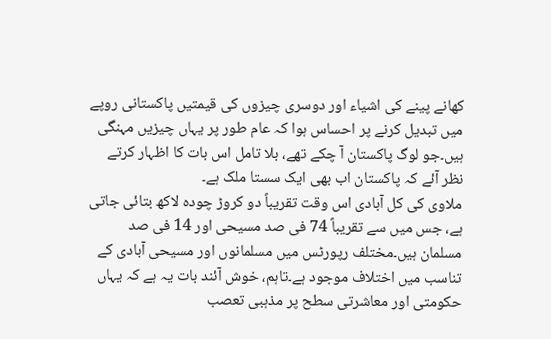کھانے پینے کی اشیاء اور دوسری چیزوں کی قیمتیں پاکستانی روپے میں تبدیل کرنے پر احساس ہوا کہ عام طور پر یہاں چیزیں مہنگی ہیں۔جو لوگ پاکستان آ چکے تھے، بلا تامل اس بات کا اظہار کرتے نظر آئے کہ پاکستان اب بھی ایک سستا ملک ہے۔
ملاوی کی کل آبادی اس وقت تقریباً دو کروڑ چودہ لاکھ بتائی جاتی ہے، جس میں سے تقریباً 74 فی صد مسیحی اور 14 فی صد مسلمان ہیں۔مختلف رپورٹس میں مسلمانوں اور مسیحی آبادی کے تناسب میں اختلاف موجود ہے۔تاہم، خوش آئند بات یہ ہے کہ یہاں حکومتی اور معاشرتی سطح پر مذہبی تعصب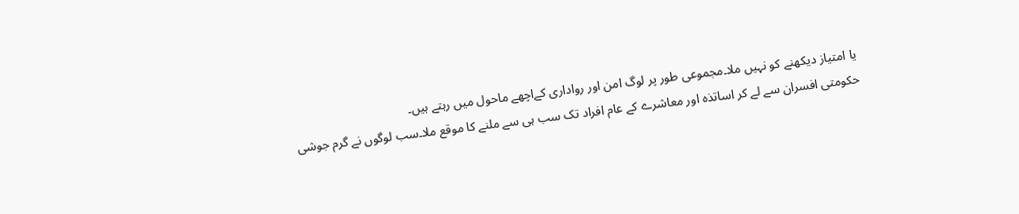یا امتیاز دیکھنے کو نہیں ملا۔مجموعی طور پر لوگ امن اور رواداری کےاچھے ماحول میں رہتے ہیں۔
حکومتی افسران سے لے کر اساتذہ اور معاشرے کے عام افراد تک سب ہی سے ملنے کا موقع ملا۔سب لوگوں نے گرم جوشی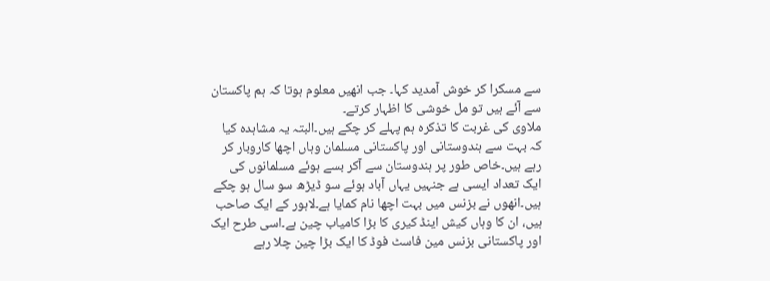سے مسکرا کر خوش آمدید کہا۔ جب انھیں معلوم ہوتا کہ ہم پاکستان سے آئے ہیں تو مل خوشی کا اظہار کرتے۔
ملاوی کی غربت کا تذکرہ ہم پہلے کر چکے ہیں۔البتہ یہ مشاہدہ کیا کہ بہت سے ہندوستانی اور پاکستانی مسلمان وہاں اچھا کاروبار کر رہے ہیں۔خاص طور پر ہندوستان سے آکر بسے ہوئے مسلمانوں کی ایک تعداد ایسی ہے جنہیں یہاں آباد ہوئے سو ڈیڑھ سو سال ہو چکے ہیں۔انھوں نے بزنس میں بہت اچھا نام کمایا ہے۔لاہور کے ایک صاحب ہیں، ان کا وہاں کیش اینڈ کیری کا بڑا کامیاب چین ہے۔اسی طرح ایک اور پاکستانی بزنس مین فاسٹ فوڈ کا ایک بڑا چین چلا رہے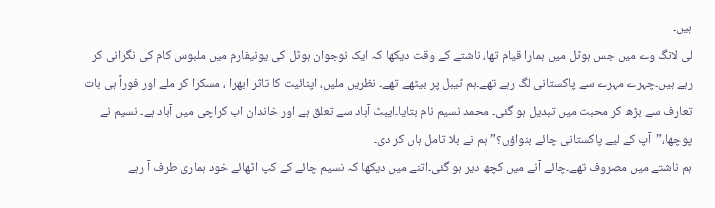ہیں۔
لی لانگ وے میں جس ہوٹل میں ہمارا قیام تھا، ناشتے کے وقت دیکھا کہ ایک نوجوان ہوٹل کی یونیفارم میں ملبوس کام کی نگرانی کر رہے ہیں۔چہرے مہرے سے پاکستانی لگ رہے تھے۔ہم ٹیبل پر بیٹھے تھے۔ نظریں ملیں، اپنائیت کا تاثر ابھرا ، مسکرا کر ملے اور فوراً ہی بات تعارف سے بڑھ کر محبت میں تبدیل ہو گئی۔ محمد نسیم نام بتایا۔ایبٹ آباد سے تعلق ہے اور خاندان اب کراچی میں آباد ہے۔ نسیم نے پوچھا،”آپ کے لیے پاکستانی چائے بنواؤں؟”ہم نے بلا تامل ہاں کر دی۔
ہم ناشتے میں مصروف تھے۔چائے آنے میں کچھ دیر ہو گئی۔اتنے میں دیکھا کہ نسیم چائے کے کپ اٹھائے خود ہماری طرف آ رہے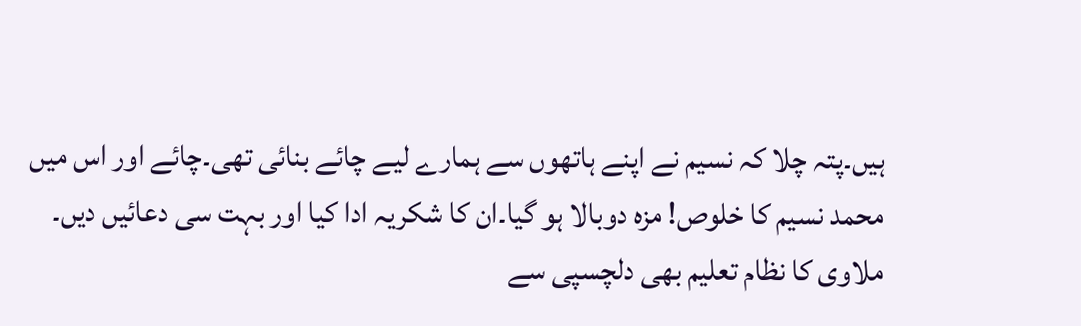ہیں۔پتہ چلا کہ نسیم نے اپنے ہاتھوں سے ہمارے لیے چائے بنائی تھی۔چائے اور اس میں محمد نسیم کا خلوص! مزہ دوبالا ہو گیا۔ان کا شکریہ ادا کیا اور بہت سی دعائیں دیں۔
ملاوی کا نظام تعلیم بھی دلچسپی سے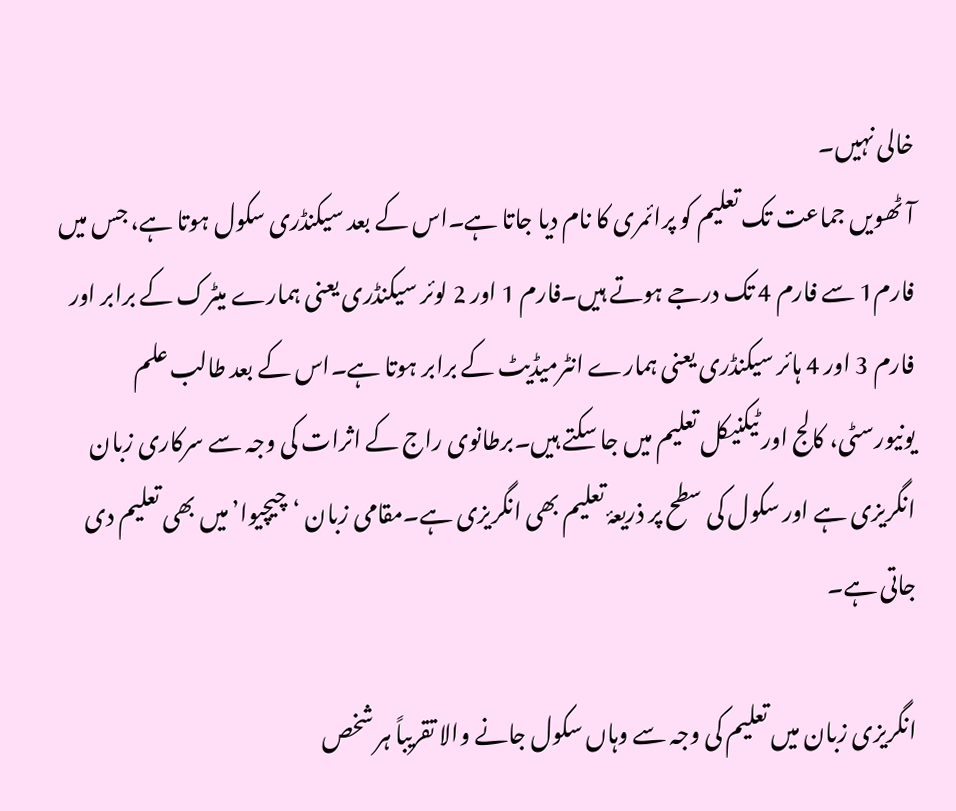خالی نہیں۔
آٹھویں جماعت تک تعلیم کو پرائمری کا نام دیا جاتا ہے۔اس کے بعد سیکنڈری سکول ہوتا ہے، جس میں فارم1 سے فارم 4 تک درجے ہوتے ہیں۔فارم 1 اور 2 لوئر سیکنڈری یعنی ہمارے میٹرک کے برابر اور فارم 3 اور 4 ہائر سیکنڈری یعنی ہمارے انٹرمیڈیٹ کے برابر ہوتا ہے۔اس کے بعد طالب علم یونیورسٹی، کالج اور ٹیکنیکل تعلیم میں جا سکتے ہیں۔برطانوی راج کے اثرات کی وجہ سے سرکاری زبان انگریزی ہے اور سکول کی سطح پر ذریعۂ تعلیم بھی انگریزی ہے۔مقامی زبان ‘چیچیوا’میں بھی تعلیم دی جاتی ہے۔

انگریزی زبان میں تعلیم کی وجہ سے وہاں سکول جانے والا تقریباً ہر شخص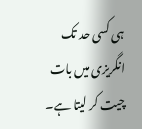ہی کسی حد تک انگریزی میں بات چیت کر لیتا ہے۔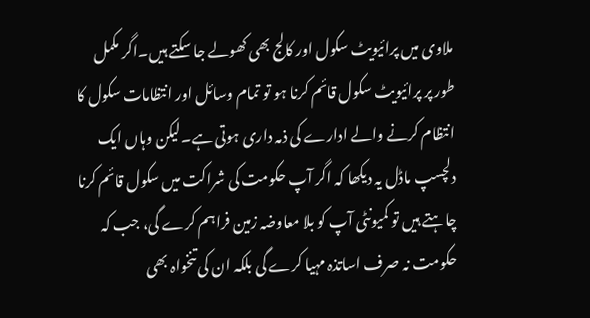ملاوی میں پرائیویٹ سکول اور کالج بھی کھولے جا سکتے ہیں۔اگر مکمل طور پر پرائیویٹ سکول قائم کرنا ہو تو تمام وسائل اور انتظامات سکول کا انتظام کرنے والے ادارے کی ذمہ داری ہوتی ہے۔لیکن وہاں ایک دلچسپ ماڈل یہ دیکھا کہ اگر آپ حکومت کی شراکت میں سکول قائم کرنا چاہتے ہیں تو کمیونٹی آپ کو بلا معاوضہ زمین فراہم کرے گی، جب کہ حکومت نہ صرف اساتذہ مہیا کرے گی بلکہ ان کی تنخواہ بھی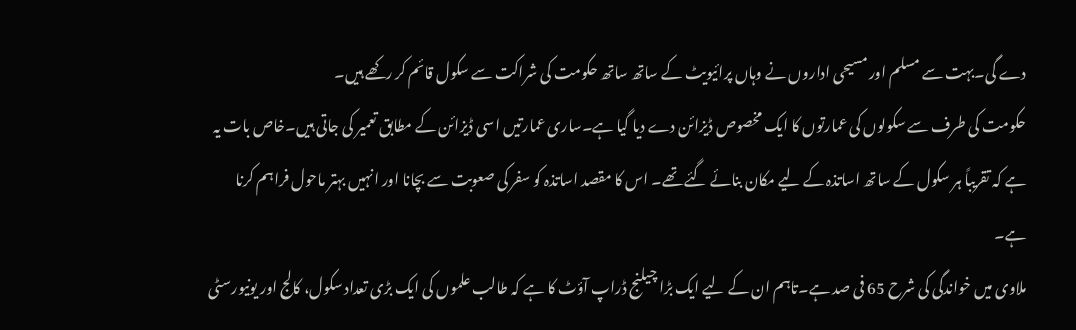دے گی۔بہت سے مسلم اور مسیحی اداروں نے وہاں پرائیویٹ کے ساتھ ساتھ حکومت کی شراکت سے سکول قائم کر رکھے ہیں۔
حکومت کی طرف سے سکولوں کی عمارتوں کا ایک مخصوص ڈیزائن دے دیا گیا ہے۔ساری عمارتیں اسی ڈیزائن کے مطابق تعمیر کی جاتی ہیں۔خاص بات یہ ہے کہ تقریباً ہر سکول کے ساتھ اساتذہ کے لیے مکان بنائے گئے تھے۔ اس کا مقصد اساتذہ کو سفر کی صعوبت سے بچانا اور انہیں بہتر ماحول فراہم کرنا ہے۔
ملاوی میں خواندگی کی شرح 65 فی صد ہے۔تاہم ان کے لیے ایک بڑا چیلنج ڈراپ آؤٹ کا ہے کہ طالب علموں کی ایک بڑی تعداد سکول، کالج اور یونیورسٹی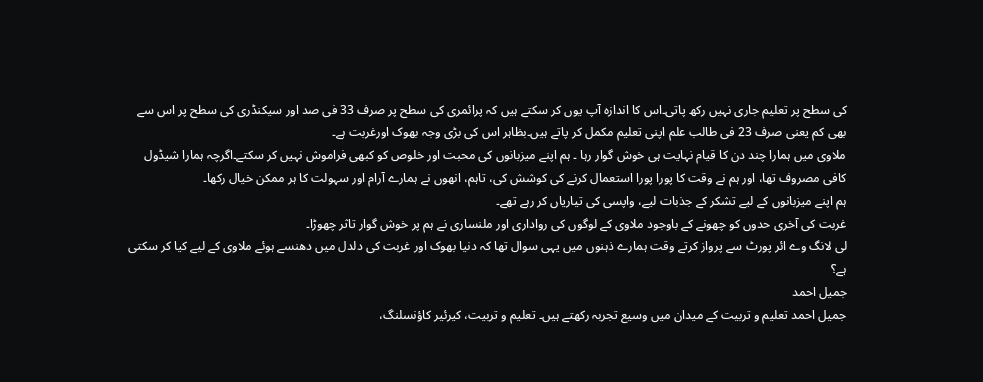کی سطح پر تعلیم جاری نہیں رکھ پاتی۔اس کا اندازہ آپ یوں کر سکتے ہیں کہ پرائمری کی سطح پر صرف 33 فی صد اور سیکنڈری کی سطح پر اس سے بھی کم یعنی صرف 23 فی طالب علم اپنی تعلیم مکمل کر پاتے ہیں۔بظاہر اس کی بڑی وجہ بھوک اورغربت ہے۔
ملاوی میں ہمارا چند دن کا قیام نہایت ہی خوش گوار رہا ۔ ہم اپنے میزبانوں کی محبت اور خلوص کو کبھی فراموش نہیں کر سکتے۔اگرچہ ہمارا شیڈول کافی مصروف تھا، اور ہم نے وقت کا پورا پورا استعمال کرنے کی کوشش کی، تاہم، انھوں نے ہمارے آرام اور سہولت کا ہر ممکن خیال رکھا۔
ہم اپنے میزبانوں کے لیے تشکر کے جذبات لیے، واپسی کی تیاریاں کر رہے تھے۔
غربت کی آخری حدوں کو چھونے کے باوجود ملاوی کے لوگوں کی رواداری اور ملنساری نے ہم پر خوش گوار تاثر چھوڑا۔
لی لانگ وے ائر پورٹ سے پرواز کرتے وقت ہمارے ذہنوں میں یہی سوال تھا کہ دنیا بھوک اور غربت کی دلدل میں دھنسے ہوئے ملاوی کے لیے کیا کر سکتی ہے؟
جمیل احمد
جمیل احمد تعلیم و تربیت کے میدان میں وسیع تجربہ رکھتے ہیں۔ تعلیم و تربیت، کیرئیر کاؤنسلنگ،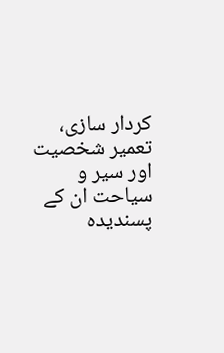کردار سازی، تعمیر شخصیت اور سیر و سیاحت ان کے پسندیدہ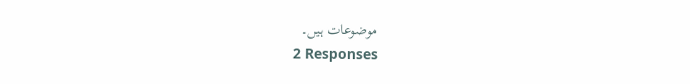موضوعات ہیں۔
2 Responses